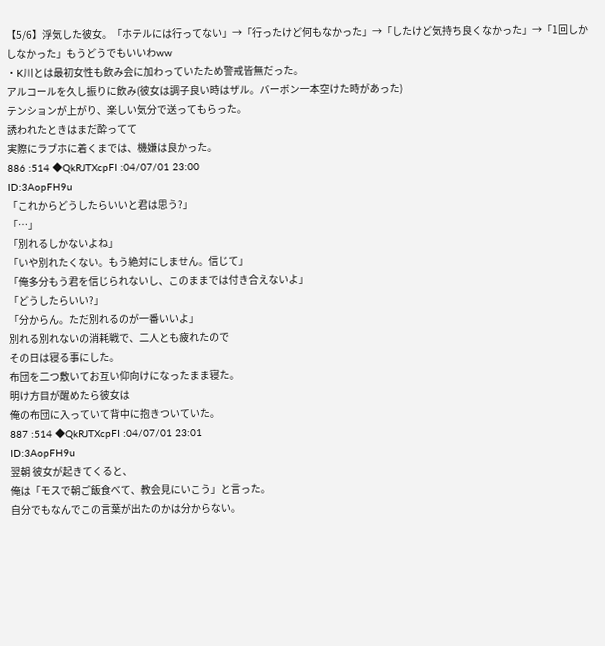【5/6】浮気した彼女。「ホテルには行ってない」→「行ったけど何もなかった」→「したけど気持ち良くなかった」→「1回しかしなかった」もうどうでもいいわww
・K川とは最初女性も飲み会に加わっていたため警戒皆無だった。
アルコールを久し振りに飲み(彼女は調子良い時はザル。バーボン一本空けた時があった)
テンションが上がり、楽しい気分で送ってもらった。
誘われたときはまだ酔ってて
実際にラブホに着くまでは、機嫌は良かった。
886 :514 ◆QkRJTXcpFI :04/07/01 23:00
ID:3AopFH9u
「これからどうしたらいいと君は思う?」
「…」
「別れるしかないよね」
「いや別れたくない。もう絶対にしません。信じて」
「俺多分もう君を信じられないし、このままでは付き合えないよ」
「どうしたらいい?」
「分からん。ただ別れるのが一番いいよ」
別れる別れないの消耗戦で、二人とも疲れたので
その日は寝る事にした。
布団を二つ敷いてお互い仰向けになったまま寝た。
明け方目が醒めたら彼女は
俺の布団に入っていて背中に抱きついていた。
887 :514 ◆QkRJTXcpFI :04/07/01 23:01
ID:3AopFH9u
翌朝 彼女が起きてくると、
俺は「モスで朝ご飯食べて、教会見にいこう」と言った。
自分でもなんでこの言葉が出たのかは分からない。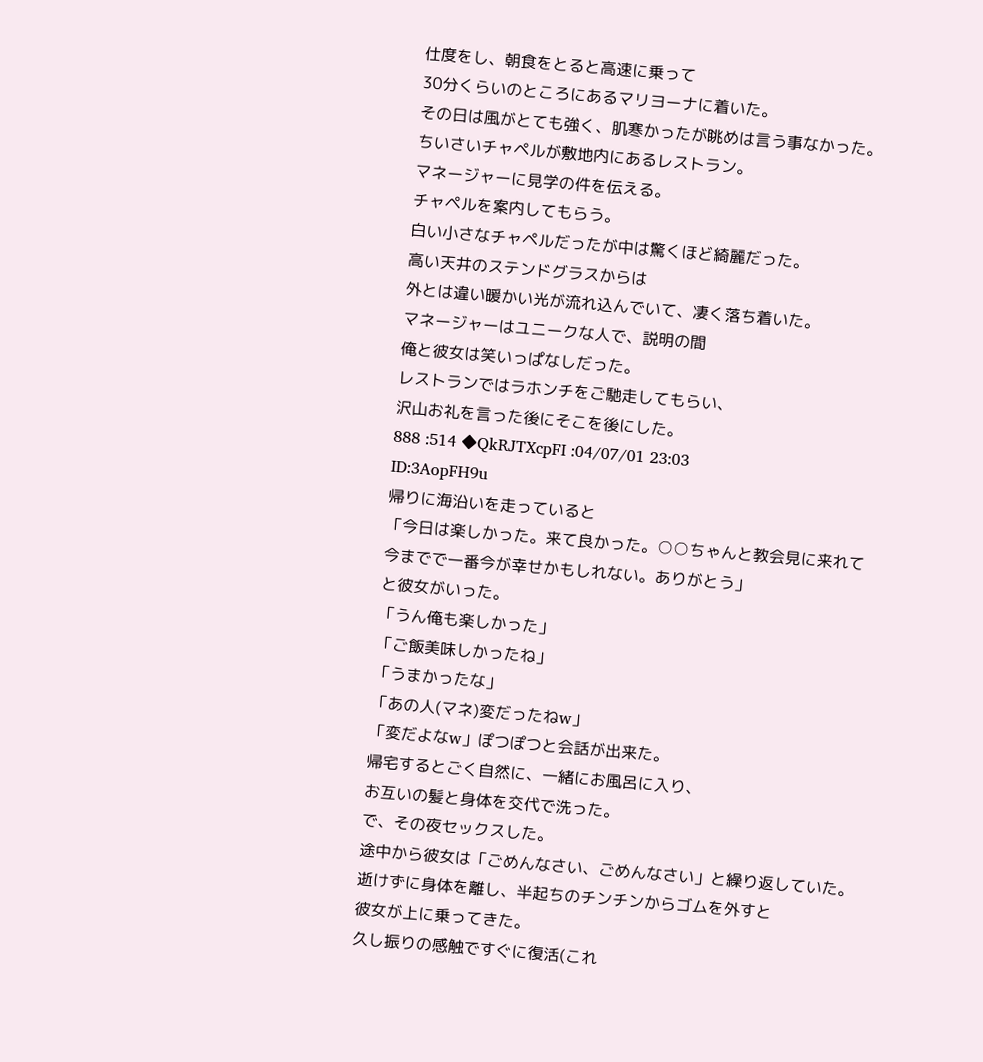仕度をし、朝食をとると高速に乗って
30分くらいのところにあるマリヨーナに着いた。
その日は風がとても強く、肌寒かったが眺めは言う事なかった。
ちいさいチャペルが敷地内にあるレストラン。
マネージャーに見学の件を伝える。
チャペルを案内してもらう。
白い小さなチャペルだったが中は驚くほど綺麗だった。
高い天井のステンドグラスからは
外とは違い暖かい光が流れ込んでいて、凄く落ち着いた。
マネージャーはユニークな人で、説明の間
俺と彼女は笑いっぱなしだった。
レストランではラホンチをご馳走してもらい、
沢山お礼を言った後にそこを後にした。
888 :514 ◆QkRJTXcpFI :04/07/01 23:03
ID:3AopFH9u
帰りに海沿いを走っていると
「今日は楽しかった。来て良かった。○○ちゃんと教会見に来れて
今までで一番今が幸せかもしれない。ありがとう」
と彼女がいった。
「うん俺も楽しかった」
「ご飯美味しかったね」
「うまかったな」
「あの人(マネ)変だったねw」
「変だよなw」ぽつぽつと会話が出来た。
帰宅するとごく自然に、一緒にお風呂に入り、
お互いの髪と身体を交代で洗った。
で、その夜セックスした。
途中から彼女は「ごめんなさい、ごめんなさい」と繰り返していた。
逝けずに身体を離し、半起ちのチンチンからゴムを外すと
彼女が上に乗ってきた。
久し振りの感触ですぐに復活(これ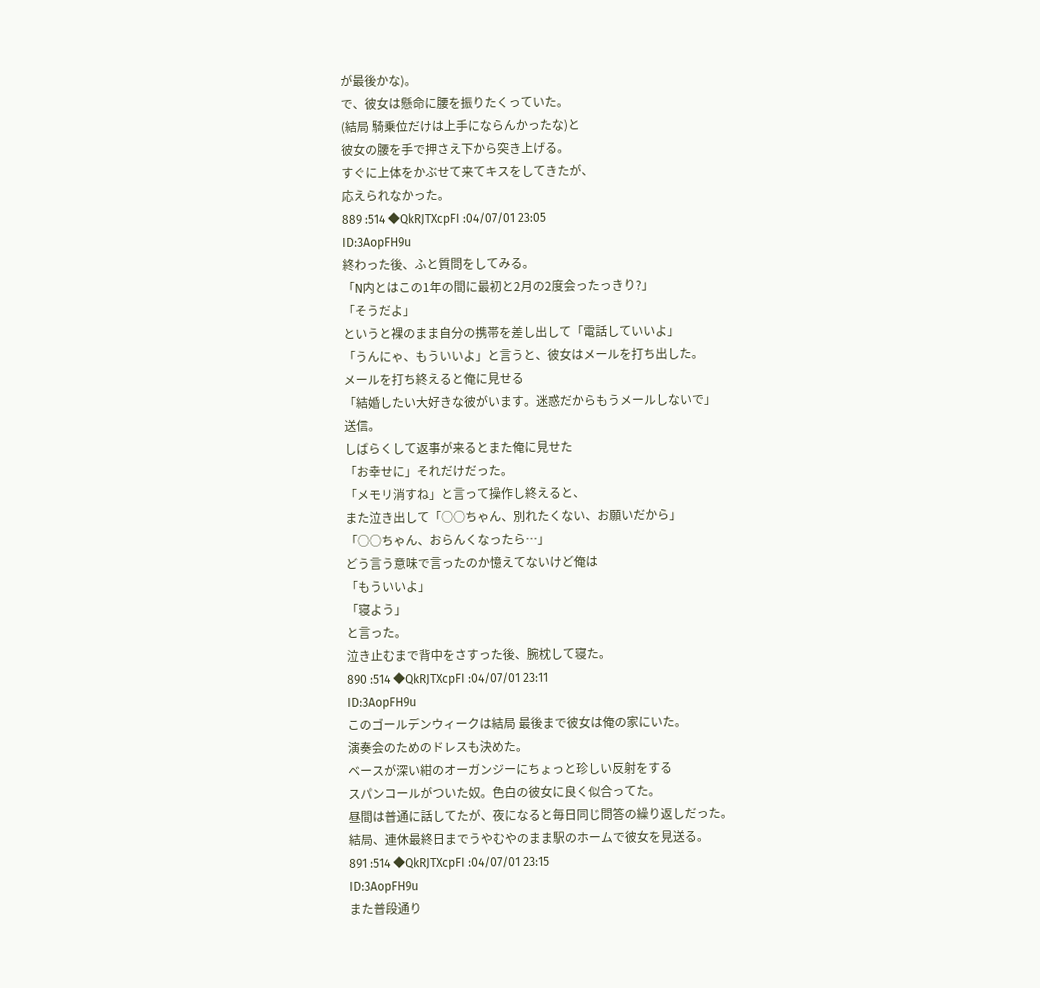が最後かな)。
で、彼女は懸命に腰を振りたくっていた。
(結局 騎乗位だけは上手にならんかったな)と
彼女の腰を手で押さえ下から突き上げる。
すぐに上体をかぶせて来てキスをしてきたが、
応えられなかった。
889 :514 ◆QkRJTXcpFI :04/07/01 23:05
ID:3AopFH9u
終わった後、ふと質問をしてみる。
「N内とはこの1年の間に最初と2月の2度会ったっきり?」
「そうだよ」
というと裸のまま自分の携帯を差し出して「電話していいよ」
「うんにゃ、もういいよ」と言うと、彼女はメールを打ち出した。
メールを打ち終えると俺に見せる
「結婚したい大好きな彼がいます。迷惑だからもうメールしないで」
送信。
しばらくして返事が来るとまた俺に見せた
「お幸せに」それだけだった。
「メモリ消すね」と言って操作し終えると、
また泣き出して「○○ちゃん、別れたくない、お願いだから」
「○○ちゃん、おらんくなったら…」
どう言う意味で言ったのか憶えてないけど俺は
「もういいよ」
「寝よう」
と言った。
泣き止むまで背中をさすった後、腕枕して寝た。
890 :514 ◆QkRJTXcpFI :04/07/01 23:11
ID:3AopFH9u
このゴールデンウィークは結局 最後まで彼女は俺の家にいた。
演奏会のためのドレスも決めた。
ベースが深い紺のオーガンジーにちょっと珍しい反射をする
スパンコールがついた奴。色白の彼女に良く似合ってた。
昼間は普通に話してたが、夜になると毎日同じ問答の繰り返しだった。
結局、連休最終日までうやむやのまま駅のホームで彼女を見送る。
891 :514 ◆QkRJTXcpFI :04/07/01 23:15
ID:3AopFH9u
また普段通り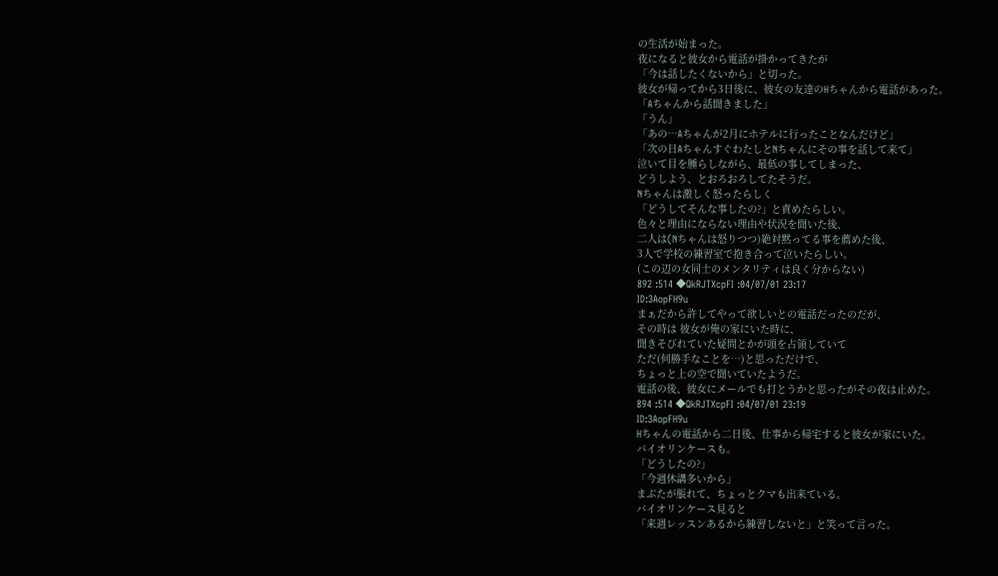の生活が始まった。
夜になると彼女から電話が掛かってきたが
「今は話したくないから」と切った。
彼女が帰ってから3日後に、彼女の友達のHちゃんから電話があった。
「Aちゃんから話聞きました」
「うん」
「あの…Aちゃんが2月にホテルに行ったことなんだけど」
「次の日AちゃんすぐわたしとNちゃんにその事を話して来て」
泣いて目を腫らしながら、最低の事してしまった、
どうしよう、とおろおろしてたそうだ。
Nちゃんは激しく怒ったらしく
「どうしてそんな事したの?」と責めたらしい。
色々と理由にならない理由や状況を聞いた後、
二人は(Nちゃんは怒りつつ)絶対黙ってる事を薦めた後、
3人で学校の練習室で抱き合って泣いたらしい。
(この辺の女同士のメンタリティは良く分からない)
892 :514 ◆QkRJTXcpFI :04/07/01 23:17
ID:3AopFH9u
まぁだから許してやって欲しいとの電話だったのだが、
その時は 彼女が俺の家にいた時に、
聞きそびれていた疑問とかが頭を占領していて
ただ(何勝手なことを…)と思っただけで、
ちょっと上の空で聞いていたようだ。
電話の後、彼女にメールでも打とうかと思ったがその夜は止めた。
894 :514 ◆QkRJTXcpFI :04/07/01 23:19
ID:3AopFH9u
Hちゃんの電話から二日後、仕事から帰宅すると彼女が家にいた。
バイオリンケースも。
「どうしたの?」
「今週休講多いから」
まぶたが脹れて、ちょっとクマも出来ている。
バイオリンケース見ると
「来週レッスンあるから練習しないと」と笑って言った。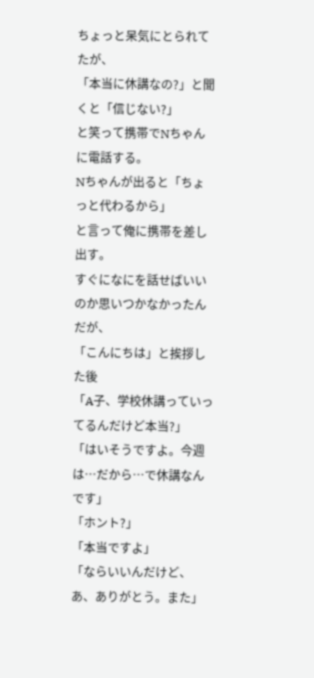ちょっと呆気にとられてたが、
「本当に休講なの?」と聞くと「信じない?」
と笑って携帯でNちゃんに電話する。
Nちゃんが出ると「ちょっと代わるから」
と言って俺に携帯を差し出す。
すぐになにを話せばいいのか思いつかなかったんだが、
「こんにちは」と挨拶した後
「A子、学校休講っていってるんだけど本当?」
「はいそうですよ。今週は…だから…で休講なんです」
「ホント?」
「本当ですよ」
「ならいいんだけど、あ、ありがとう。また」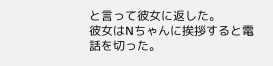と言って彼女に返した。
彼女はNちゃんに挨拶すると電話を切った。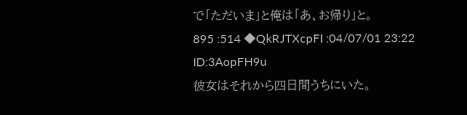で「ただいま」と俺は「あ、お帰り」と。
895 :514 ◆QkRJTXcpFI :04/07/01 23:22
ID:3AopFH9u
彼女はそれから四日間うちにいた。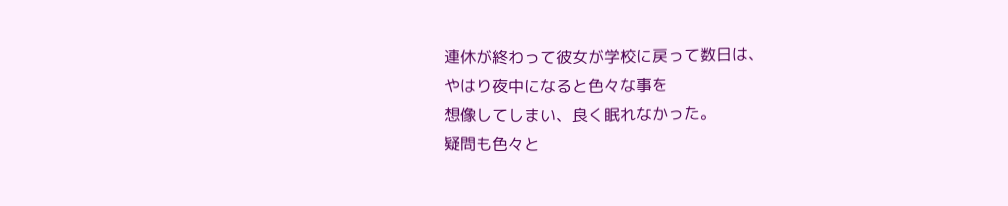連休が終わって彼女が学校に戻って数日は、
やはり夜中になると色々な事を
想像してしまい、良く眠れなかった。
疑問も色々と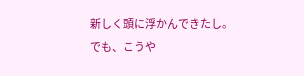新しく頭に浮かんできたし。
でも、こうや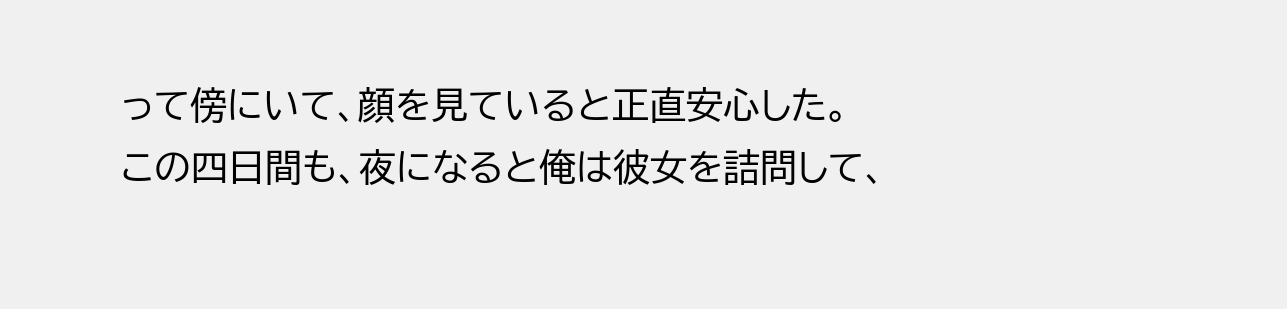って傍にいて、顔を見ていると正直安心した。
この四日間も、夜になると俺は彼女を詰問して、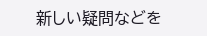新しい疑問などを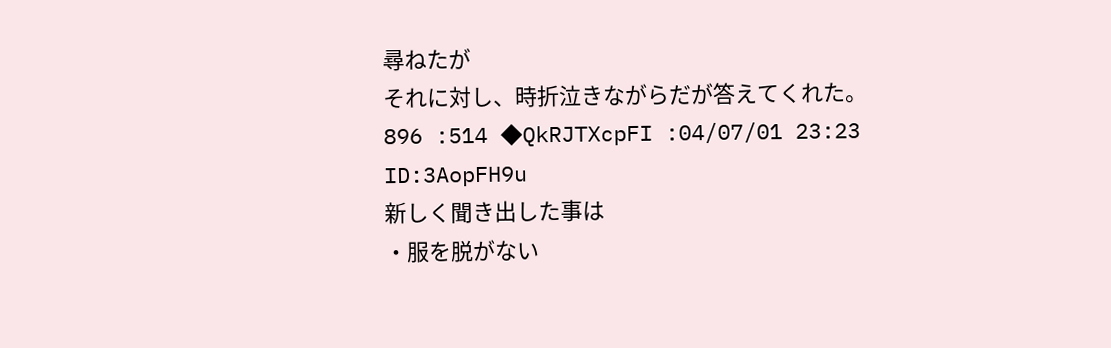尋ねたが
それに対し、時折泣きながらだが答えてくれた。
896 :514 ◆QkRJTXcpFI :04/07/01 23:23
ID:3AopFH9u
新しく聞き出した事は
・服を脱がない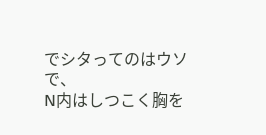でシタってのはウソで、
N内はしつこく胸を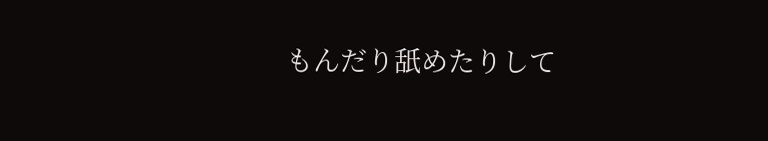もんだり舐めたりして